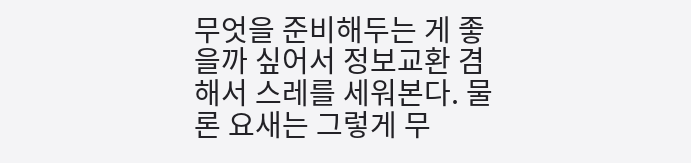무엇을 준비해두는 게 좋을까 싶어서 정보교환 겸해서 스레를 세워본다. 물론 요새는 그렇게 무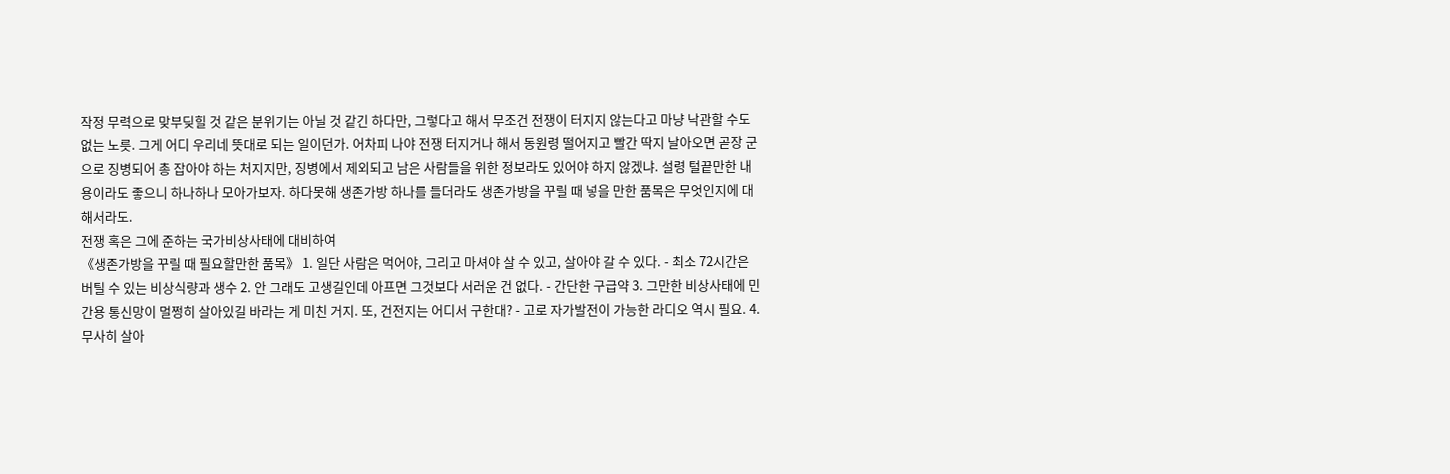작정 무력으로 맞부딪힐 것 같은 분위기는 아닐 것 같긴 하다만, 그렇다고 해서 무조건 전쟁이 터지지 않는다고 마냥 낙관할 수도 없는 노릇. 그게 어디 우리네 뜻대로 되는 일이던가. 어차피 나야 전쟁 터지거나 해서 동원령 떨어지고 빨간 딱지 날아오면 곧장 군으로 징병되어 총 잡아야 하는 처지지만, 징병에서 제외되고 남은 사람들을 위한 정보라도 있어야 하지 않겠냐. 설령 털끝만한 내용이라도 좋으니 하나하나 모아가보자. 하다못해 생존가방 하나를 들더라도 생존가방을 꾸릴 때 넣을 만한 품목은 무엇인지에 대해서라도.
전쟁 혹은 그에 준하는 국가비상사태에 대비하여
《생존가방을 꾸릴 때 필요할만한 품목》 1. 일단 사람은 먹어야, 그리고 마셔야 살 수 있고, 살아야 갈 수 있다. - 최소 72시간은 버틸 수 있는 비상식량과 생수 2. 안 그래도 고생길인데 아프면 그것보다 서러운 건 없다. - 간단한 구급약 3. 그만한 비상사태에 민간용 통신망이 멀쩡히 살아있길 바라는 게 미친 거지. 또, 건전지는 어디서 구한대? - 고로 자가발전이 가능한 라디오 역시 필요. 4. 무사히 살아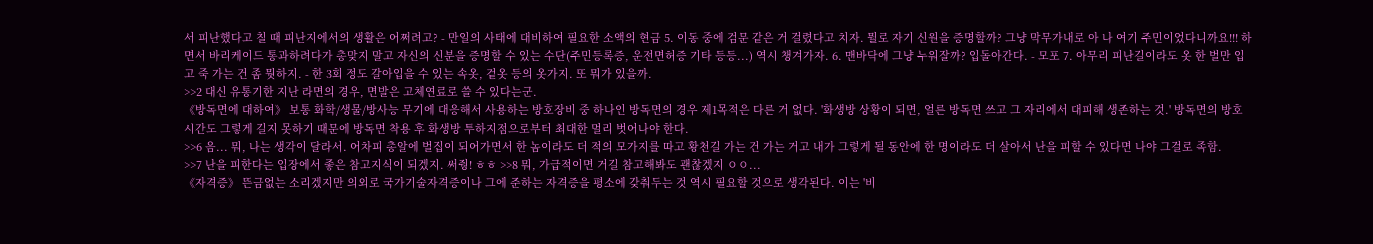서 피난했다고 칠 때 피난지에서의 생활은 어쩌려고? - 만일의 사태에 대비하여 필요한 소액의 현금 5. 이동 중에 검문 같은 거 걸렸다고 치자. 뭘로 자기 신원을 증명할까? 그냥 막무가내로 아 나 여기 주민이었다니까요!!! 하면서 바리케이드 통과하려다가 총맞지 말고 자신의 신분을 증명할 수 있는 수단(주민등록증, 운전면허증 기타 등등...) 역시 챙겨가자. 6. 맨바닥에 그냥 누워잘까? 입돌아간다. - 모포 7. 아무리 피난길이라도 옷 한 벌만 입고 죽 가는 건 좀 뭣하지. - 한 3회 정도 갈아입을 수 있는 속옷, 겉옷 등의 옷가지. 또 뭐가 있을까.
>>2 대신 유통기한 지난 라면의 경우, 면발은 고체연료로 쓸 수 있다는군.
《방독면에 대하여》 보통 화학/생물/방사능 무기에 대응해서 사용하는 방호장비 중 하나인 방독면의 경우 제1목적은 다른 거 없다. '화생방 상황이 되면, 얼른 방독면 쓰고 그 자리에서 대피해 생존하는 것.' 방독면의 방호 시간도 그렇게 길지 못하기 때문에 방독면 착용 후 화생방 투하지점으로부터 최대한 멀리 벗어나야 한다.
>>6 음... 뭐, 나는 생각이 달라서. 어차피 총알에 벌집이 되어가면서 한 놈이라도 더 적의 모가지를 따고 황천길 가는 건 가는 거고 내가 그렇게 될 동안에 한 명이라도 더 살아서 난을 피할 수 있다면 나야 그걸로 족함.
>>7 난을 피한다는 입장에서 좋은 참고지식이 되겠지. 써줭! ㅎㅎ >>8 뭐, 가급적이면 거길 참고해봐도 괜찮겠지 ㅇㅇ...
《자격증》 뜬금없는 소리겠지만 의외로 국가기술자격증이나 그에 준하는 자격증을 평소에 갖춰두는 것 역시 필요할 것으로 생각된다. 이는 '비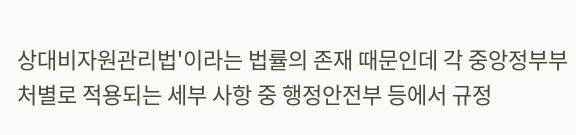상대비자원관리법'이라는 법률의 존재 때문인데 각 중앙정부부처별로 적용되는 세부 사항 중 행정안전부 등에서 규정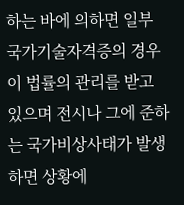하는 바에 의하면 일부 국가기술자격증의 경우 이 법률의 관리를 받고 있으며 전시나 그에 준하는 국가비상사태가 발생하면 상황에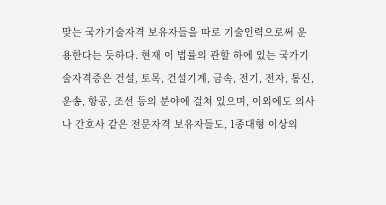맞는 국가기술자격 보유자들을 따로 기술인력으로써 운용한다는 듯하다. 현재 이 법률의 관할 하에 있는 국가기술자격증은 건설, 토목, 건설기계, 금속, 전기, 전자, 통신, 운송, 항공, 조선 등의 분야에 걸쳐 있으며, 이외에도 의사나 간호사 같은 전문자격 보유자들도, 1종대형 이상의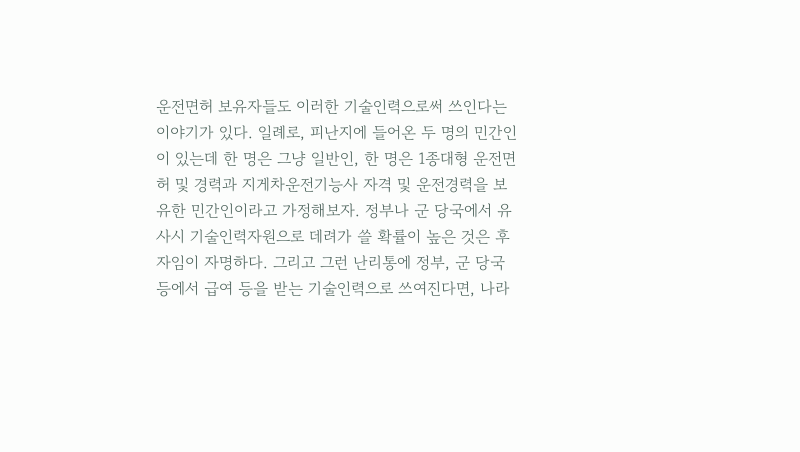운전면허 보유자들도 이러한 기술인력으로써 쓰인다는 이야기가 있다. 일례로, 피난지에 들어온 두 명의 민간인이 있는데 한 명은 그냥 일반인, 한 명은 1종대형 운전면허 및 경력과 지게차운전기능사 자격 및 운전경력을 보유한 민간인이라고 가정해보자. 정부나 군 당국에서 유사시 기술인력자원으로 데려가 쓸 확률이 높은 것은 후자임이 자명하다. 그리고 그런 난리통에 정부, 군 당국 등에서 급여 등을 받는 기술인력으로 쓰여진다면, 나라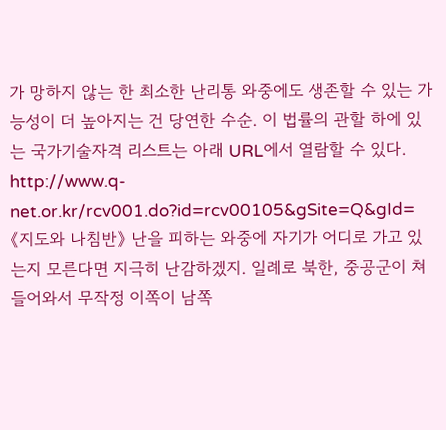가 망하지 않는 한 최소한 난리통 와중에도 생존할 수 있는 가능성이 더 높아지는 건 당연한 수순. 이 법률의 관할 하에 있는 국가기술자격 리스트는 아래 URL에서 열람할 수 있다. http://www.q-net.or.kr/rcv001.do?id=rcv00105&gSite=Q&gId=
《지도와 나침반》 난을 피하는 와중에 자기가 어디로 가고 있는지 모른다면 지극히 난감하겠지. 일례로 북한, 중공군이 쳐들어와서 무작정 이쪽이 남쪽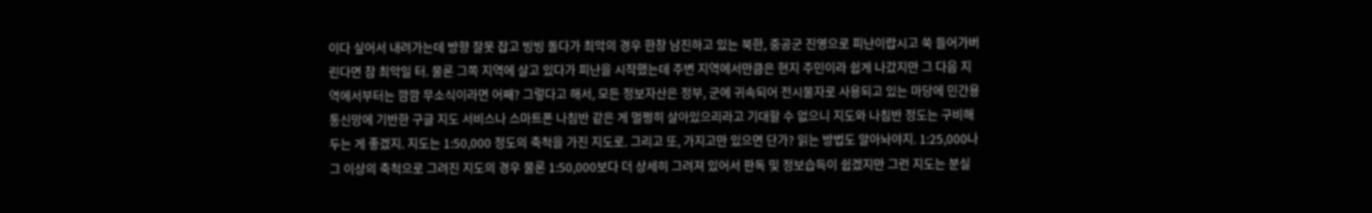이다 싶어서 내려가는데 방향 잘못 잡고 빙빙 돌다가 최악의 경우 한창 남진하고 있는 북한, 중공군 진영으로 피난이랍시고 쑥 들어가버린다면 참 최악일 터. 물론 그쪽 지역에 살고 있다가 피난을 시작했는데 주변 지역에서만큼은 현지 주민이라 쉽게 나갔지만 그 다음 지역에서부터는 깜깜 무소식이라면 어째? 그렇다고 해서, 모든 정보자산은 정부, 군에 귀속되어 전시물자로 사용되고 있는 마당에 민간용 통신망에 기반한 구글 지도 서비스나 스마트폰 나침반 같은 게 멀쩡히 살아있으리라고 기대할 수 없으니 지도와 나침반 정도는 구비해두는 게 좋겠지. 지도는 1:50,000 정도의 축척을 가진 지도로. 그리고 또, 가지고만 있으면 단가? 읽는 방법도 알아놔야지. 1:25,000나 그 이상의 축척으로 그려진 지도의 경우 물론 1:50,000보다 더 상세히 그려져 있어서 판독 및 정보습득이 쉽겠지만 그런 지도는 분실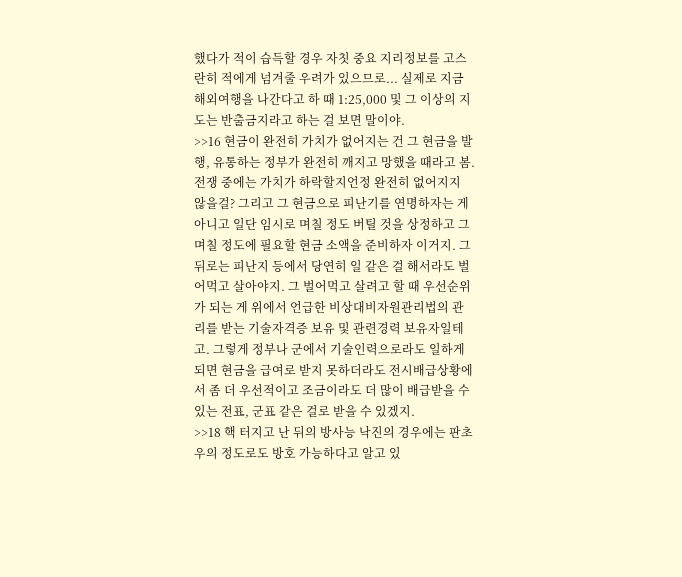했다가 적이 습득할 경우 자칫 중요 지리정보를 고스란히 적에게 넘겨줄 우려가 있으므로... 실제로 지금 해외여행을 나간다고 하 때 1:25,000 및 그 이상의 지도는 반출금지라고 하는 걸 보면 말이야.
>>16 현금이 완전히 가치가 없어지는 건 그 현금을 발행, 유통하는 정부가 완전히 깨지고 망했을 때라고 봄. 전쟁 중에는 가치가 하락할지언정 완전히 없어지지 않을걸? 그리고 그 현금으로 피난기를 연명하자는 게 아니고 일단 임시로 며칠 정도 버틸 것을 상정하고 그 며칠 정도에 필요할 현금 소액을 준비하자 이거지. 그 뒤로는 피난지 등에서 당연히 일 같은 걸 해서라도 벌어먹고 살아야지. 그 벌어먹고 살려고 할 때 우선순위가 되는 게 위에서 언급한 비상대비자원관리법의 관리를 받는 기술자격증 보유 및 관련경력 보유자일테고. 그렇게 정부나 군에서 기술인력으로라도 일하게 되면 현금을 급여로 받지 못하더라도 전시배급상황에서 좀 더 우선적이고 조금이라도 더 많이 배급받을 수 있는 전표, 군표 같은 걸로 받을 수 있겠지.
>>18 핵 터지고 난 뒤의 방사능 낙진의 경우에는 판초우의 정도로도 방호 가능하다고 알고 있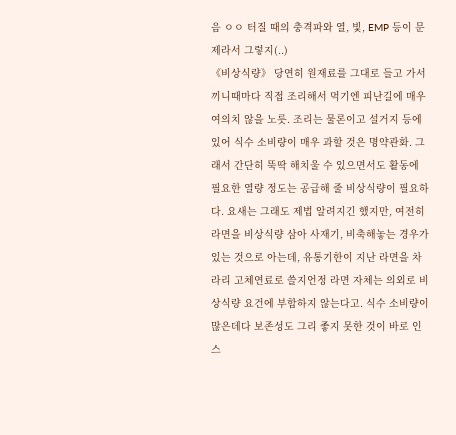음 ㅇㅇ 터질 때의 충격파와 열, 빛, EMP 등이 문제라서 그렇지(..)
《비상식량》 당연히 원재료를 그대로 들고 가서 끼니때마다 직접 조리해서 먹기엔 피난길에 매우 여의치 않을 노릇. 조리는 물론이고 설거지 등에 있어 식수 소비량이 매우 과할 것은 명약관화. 그래서 간단히 뚝딱 해치울 수 있으면서도 활동에 필요한 열량 정도는 공급해 줄 비상식량이 필요하다. 요새는 그래도 제법 알려지긴 했지만, 여전히 라면을 비상식량 삼아 사재기, 비축해놓는 경우가 있는 것으로 아는데, 유통기한이 지난 라면을 차라리 고체연료로 쓸지언정 라면 자체는 의외로 비상식량 요건에 부합하지 않는다고. 식수 소비량이 많은데다 보존성도 그리 좋지 못한 것이 바로 인스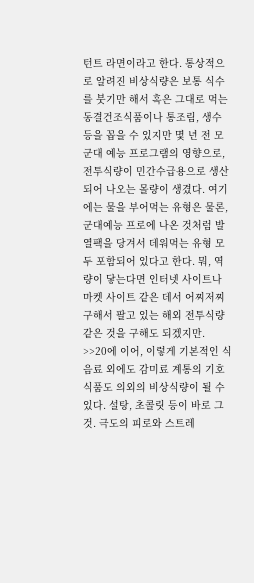턴트 라면이라고 한다. 통상적으로 알려진 비상식량은 보통 식수를 붓기만 해서 혹은 그대로 먹는 동결건조식품이나 통조림, 생수 등을 꼽을 수 있지만 몇 년 전 모 군대 예능 프로그램의 영향으로, 전투식량이 민간수급용으로 생산되어 나오는 몰량이 생겼다. 여기에는 물을 부어먹는 유형은 물론, 군대예능 프로에 나온 것처럼 발열팩을 당겨서 데워먹는 유형 모두 포함되어 있다고 한다. 뭐, 역량이 닿는다면 인터넷 사이트나 마켓 사이트 같은 데서 어찌저찌 구해서 팔고 있는 해외 전투식량 같은 것을 구해도 되겠지만.
>>20에 이어, 이렇게 기본적인 식음료 외에도 감미료 계통의 기호식품도 의외의 비상식량이 될 수 있다. 설탕, 초콜릿 등이 바로 그것. 극도의 피로와 스트레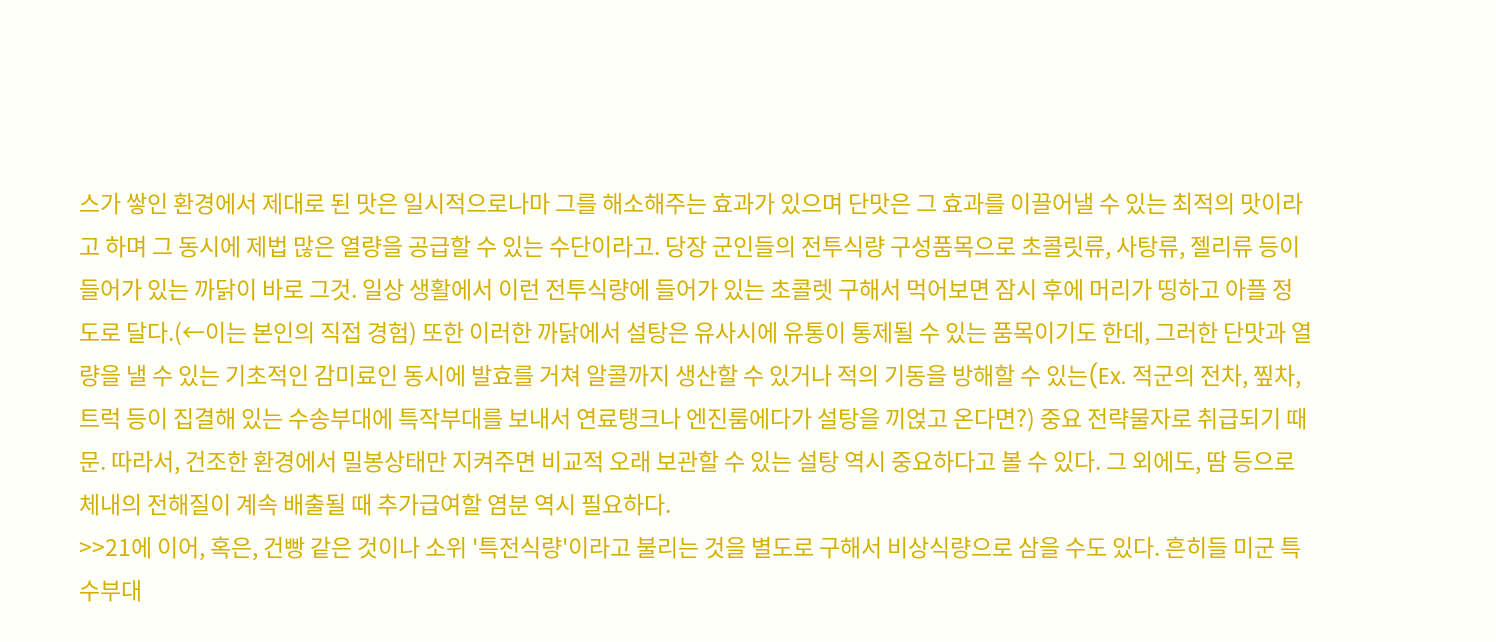스가 쌓인 환경에서 제대로 된 맛은 일시적으로나마 그를 해소해주는 효과가 있으며 단맛은 그 효과를 이끌어낼 수 있는 최적의 맛이라고 하며 그 동시에 제법 많은 열량을 공급할 수 있는 수단이라고. 당장 군인들의 전투식량 구성품목으로 초콜릿류, 사탕류, 젤리류 등이 들어가 있는 까닭이 바로 그것. 일상 생활에서 이런 전투식량에 들어가 있는 초콜렛 구해서 먹어보면 잠시 후에 머리가 띵하고 아플 정도로 달다.(←이는 본인의 직접 경험) 또한 이러한 까닭에서 설탕은 유사시에 유통이 통제될 수 있는 품목이기도 한데, 그러한 단맛과 열량을 낼 수 있는 기초적인 감미료인 동시에 발효를 거쳐 알콜까지 생산할 수 있거나 적의 기동을 방해할 수 있는(Ex. 적군의 전차, 찦차, 트럭 등이 집결해 있는 수송부대에 특작부대를 보내서 연료탱크나 엔진룸에다가 설탕을 끼얹고 온다면?) 중요 전략물자로 취급되기 때문. 따라서, 건조한 환경에서 밀봉상태만 지켜주면 비교적 오래 보관할 수 있는 설탕 역시 중요하다고 볼 수 있다. 그 외에도, 땀 등으로 체내의 전해질이 계속 배출될 때 추가급여할 염분 역시 필요하다.
>>21에 이어, 혹은, 건빵 같은 것이나 소위 '특전식량'이라고 불리는 것을 별도로 구해서 비상식량으로 삼을 수도 있다. 흔히들 미군 특수부대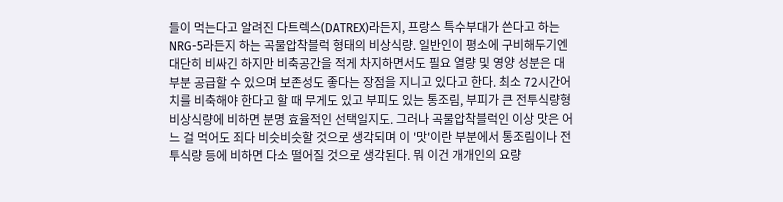들이 먹는다고 알려진 다트렉스(DATREX)라든지, 프랑스 특수부대가 쓴다고 하는 NRG-5라든지 하는 곡물압착블럭 형태의 비상식량. 일반인이 평소에 구비해두기엔 대단히 비싸긴 하지만 비축공간을 적게 차지하면서도 필요 열량 및 영양 성분은 대부분 공급할 수 있으며 보존성도 좋다는 장점을 지니고 있다고 한다. 최소 72시간어치를 비축해야 한다고 할 때 무게도 있고 부피도 있는 통조림, 부피가 큰 전투식량형 비상식량에 비하면 분명 효율적인 선택일지도. 그러나 곡물압착블럭인 이상 맛은 어느 걸 먹어도 죄다 비슷비슷할 것으로 생각되며 이 '맛'이란 부분에서 통조림이나 전투식량 등에 비하면 다소 떨어질 것으로 생각된다. 뭐 이건 개개인의 요량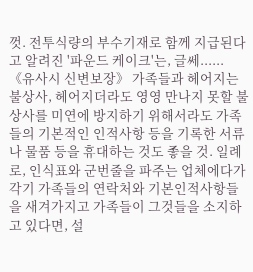껏. 전투식량의 부수기재로 함께 지급된다고 알려진 '파운드 케이크'는, 글쎄......
《유사시 신변보장》 가족들과 헤어지는 불상사, 헤어지더라도 영영 만나지 못할 불상사를 미연에 방지하기 위해서라도 가족들의 기본적인 인적사항 등을 기록한 서류나 물품 등을 휴대하는 것도 좋을 것. 일례로, 인식표와 군번줄을 파주는 업체에다가 각기 가족들의 연락처와 기본인적사항들을 새겨가지고 가족들이 그것들을 소지하고 있다면, 설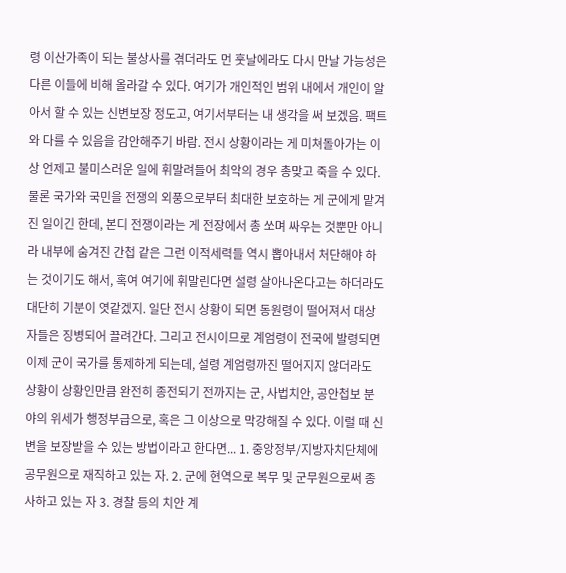령 이산가족이 되는 불상사를 겪더라도 먼 훗날에라도 다시 만날 가능성은 다른 이들에 비해 올라갈 수 있다. 여기가 개인적인 범위 내에서 개인이 알아서 할 수 있는 신변보장 정도고, 여기서부터는 내 생각을 써 보겠음. 팩트와 다를 수 있음을 감안해주기 바람. 전시 상황이라는 게 미쳐돌아가는 이상 언제고 불미스러운 일에 휘말려들어 최악의 경우 총맞고 죽을 수 있다. 물론 국가와 국민을 전쟁의 외풍으로부터 최대한 보호하는 게 군에게 맡겨진 일이긴 한데, 본디 전쟁이라는 게 전장에서 총 쏘며 싸우는 것뿐만 아니라 내부에 숨겨진 간첩 같은 그런 이적세력들 역시 뽑아내서 처단해야 하는 것이기도 해서, 혹여 여기에 휘말린다면 설령 살아나온다고는 하더라도 대단히 기분이 엿같겠지. 일단 전시 상황이 되면 동원령이 떨어져서 대상자들은 징병되어 끌려간다. 그리고 전시이므로 계엄령이 전국에 발령되면 이제 군이 국가를 통제하게 되는데, 설령 계엄령까진 떨어지지 않더라도 상황이 상황인만큼 완전히 종전되기 전까지는 군, 사법치안, 공안첩보 분야의 위세가 행정부급으로, 혹은 그 이상으로 막강해질 수 있다. 이럴 때 신변을 보장받을 수 있는 방법이라고 한다면... 1. 중앙정부/지방자치단체에 공무원으로 재직하고 있는 자. 2. 군에 현역으로 복무 및 군무원으로써 종사하고 있는 자 3. 경찰 등의 치안 계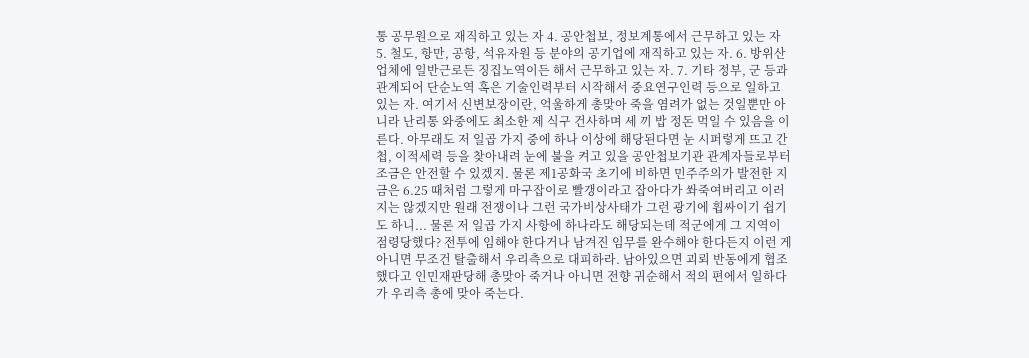통 공무원으로 재직하고 있는 자 4. 공안첩보, 정보계통에서 근무하고 있는 자 5. 철도, 항만, 공항, 석유자원 등 분야의 공기업에 재직하고 있는 자. 6. 방위산업체에 일반근로든 징집노역이든 해서 근무하고 있는 자. 7. 기타 정부, 군 등과 관계되어 단순노역 혹은 기술인력부터 시작해서 중요연구인력 등으로 일하고 있는 자. 여기서 신변보장이란, 억울하게 총맞아 죽을 염려가 없는 것일뿐만 아니라 난리통 와중에도 최소한 제 식구 건사하며 세 끼 밥 정돈 먹일 수 있음을 이른다. 아무래도 저 일곱 가지 중에 하나 이상에 해당된다면 눈 시퍼렇게 뜨고 간첩, 이적세력 등을 찾아내려 눈에 불을 켜고 있을 공안첩보기관 관계자들로부터 조금은 안전할 수 있겠지. 물론 제1공화국 초기에 비하면 민주주의가 발전한 지금은 6.25 때처럼 그렇게 마구잡이로 빨갱이라고 잡아다가 쏴죽여버리고 이러지는 않겠지만 원래 전쟁이나 그런 국가비상사태가 그런 광기에 휩싸이기 쉽기도 하니... 물론 저 일곱 가지 사항에 하나라도 해당되는데 적군에게 그 지역이 점령당했다? 전투에 임해야 한다거나 남겨진 임무를 완수해야 한다든지 이런 게 아니면 무조건 탈출해서 우리측으로 대피하라. 남아있으면 괴뢰 반동에게 협조했다고 인민재판당해 총맞아 죽거나 아니면 전향 귀순해서 적의 편에서 일하다가 우리측 총에 맞아 죽는다.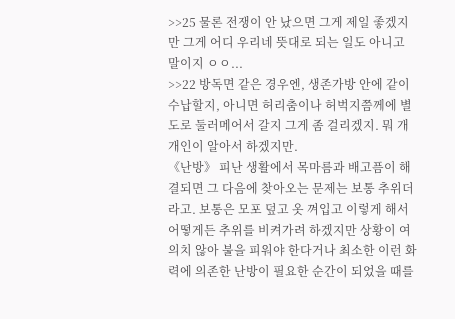>>25 물론 전쟁이 안 났으면 그게 제일 좋겠지만 그게 어디 우리네 뜻대로 되는 일도 아니고 말이지 ㅇㅇ...
>>22 방독면 같은 경우엔, 생존가방 안에 같이 수납할지, 아니면 허리춤이나 허벅지쯤께에 별도로 둘러메어서 갈지 그게 좀 걸리겠지. 뭐 개개인이 알아서 하겠지만.
《난방》 피난 생활에서 목마름과 배고픔이 해결되면 그 다음에 찾아오는 문제는 보통 추위더라고. 보통은 모포 덮고 옷 껴입고 이렇게 해서 어떻게든 추위를 비켜가려 하겠지만 상황이 여의치 않아 불을 피워야 한다거나 최소한 이런 화력에 의존한 난방이 필요한 순간이 되었을 때를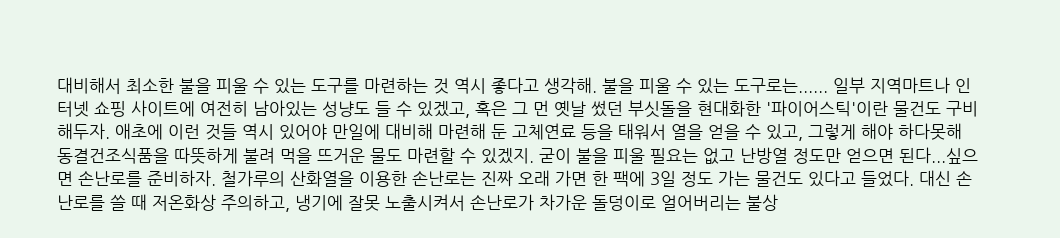대비해서 최소한 불을 피울 수 있는 도구를 마련하는 것 역시 좋다고 생각해. 불을 피울 수 있는 도구로는...... 일부 지역마트나 인터넷 쇼핑 사이트에 여전히 남아있는 성냥도 들 수 있겠고, 혹은 그 먼 옛날 썼던 부싯돌을 현대화한 '파이어스틱'이란 물건도 구비해두자. 애초에 이런 것들 역시 있어야 만일에 대비해 마련해 둔 고체연료 등을 태워서 열을 얻을 수 있고, 그렇게 해야 하다못해 동결건조식품을 따뜻하게 불려 먹을 뜨거운 물도 마련할 수 있겠지. 굳이 불을 피울 필요는 없고 난방열 정도만 얻으면 된다...싶으면 손난로를 준비하자. 철가루의 산화열을 이용한 손난로는 진짜 오래 가면 한 팩에 3일 정도 가는 물건도 있다고 들었다. 대신 손난로를 쓸 때 저온화상 주의하고, 냉기에 잘못 노출시켜서 손난로가 차가운 돌덩이로 얼어버리는 불상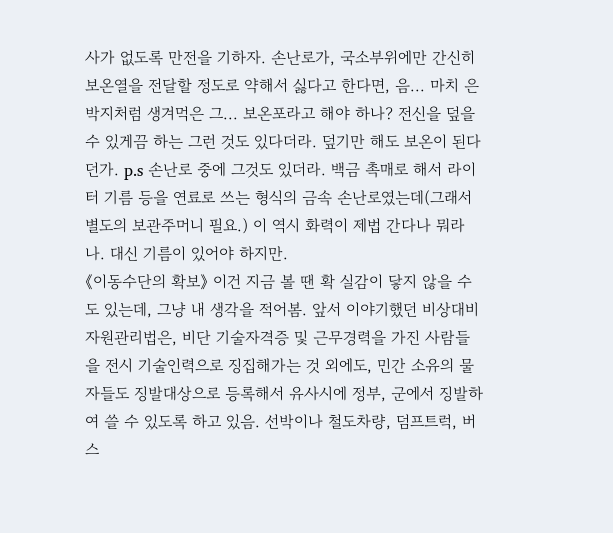사가 없도록 만전을 기하자. 손난로가, 국소부위에만 간신히 보온열을 전달할 정도로 약해서 싫다고 한다면, 음... 마치 은박지처럼 생겨먹은 그... 보온포라고 해야 하나? 전신을 덮을 수 있게끔 하는 그런 것도 있다더라. 덮기만 해도 보온이 된다던가. p.s 손난로 중에 그것도 있더라. 백금 촉매로 해서 라이터 기름 등을 연료로 쓰는 형식의 금속 손난로였는데(그래서 별도의 보관주머니 필요.) 이 역시 화력이 제법 간다나 뭐라나. 대신 기름이 있어야 하지만.
《이동수단의 확보》 이건 지금 볼 땐 확 실감이 닿지 않을 수도 있는데, 그냥 내 생각을 적어봄. 앞서 이야기했던 비상대비자원관리법은, 비단 기술자격증 및 근무경력을 가진 사람들을 전시 기술인력으로 징집해가는 것 외에도, 민간 소유의 물자들도 징발대상으로 등록해서 유사시에 정부, 군에서 징발하여 쓸 수 있도록 하고 있음. 선박이나 철도차량, 덤프트럭, 버스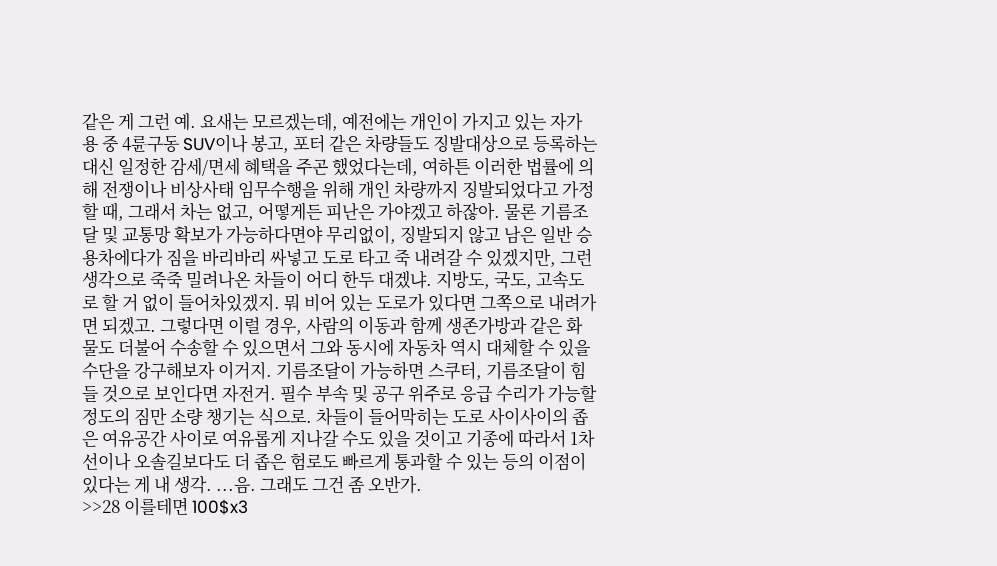같은 게 그런 예. 요새는 모르겠는데, 예전에는 개인이 가지고 있는 자가용 중 4륜구동 SUV이나 봉고, 포터 같은 차량들도 징발대상으로 등록하는 대신 일정한 감세/면세 혜택을 주곤 했었다는데, 여하튼 이러한 법률에 의해 전쟁이나 비상사태 임무수행을 위해 개인 차량까지 징발되었다고 가정할 때, 그래서 차는 없고, 어떻게든 피난은 가야겠고 하잖아. 물론 기름조달 및 교통망 확보가 가능하다면야 무리없이, 징발되지 않고 남은 일반 승용차에다가 짐을 바리바리 싸넣고 도로 타고 죽 내려갈 수 있겠지만, 그런 생각으로 죽죽 밀려나온 차들이 어디 한두 대겠냐. 지방도, 국도, 고속도로 할 거 없이 들어차있겠지. 뭐 비어 있는 도로가 있다면 그쪽으로 내려가면 되겠고. 그렇다면 이럴 경우, 사람의 이동과 함께 생존가방과 같은 화물도 더불어 수송할 수 있으면서 그와 동시에 자동차 역시 대체할 수 있을 수단을 강구해보자 이거지. 기름조달이 가능하면 스쿠터, 기름조달이 힘들 것으로 보인다면 자전거. 필수 부속 및 공구 위주로 응급 수리가 가능할 정도의 짐만 소량 챙기는 식으로. 차들이 들어막히는 도로 사이사이의 좁은 여유공간 사이로 여유롭게 지나갈 수도 있을 것이고 기종에 따라서 1차선이나 오솔길보다도 더 좁은 험로도 빠르게 통과할 수 있는 등의 이점이 있다는 게 내 생각. ...음. 그래도 그건 좀 오반가.
>>28 이를테면 100$x3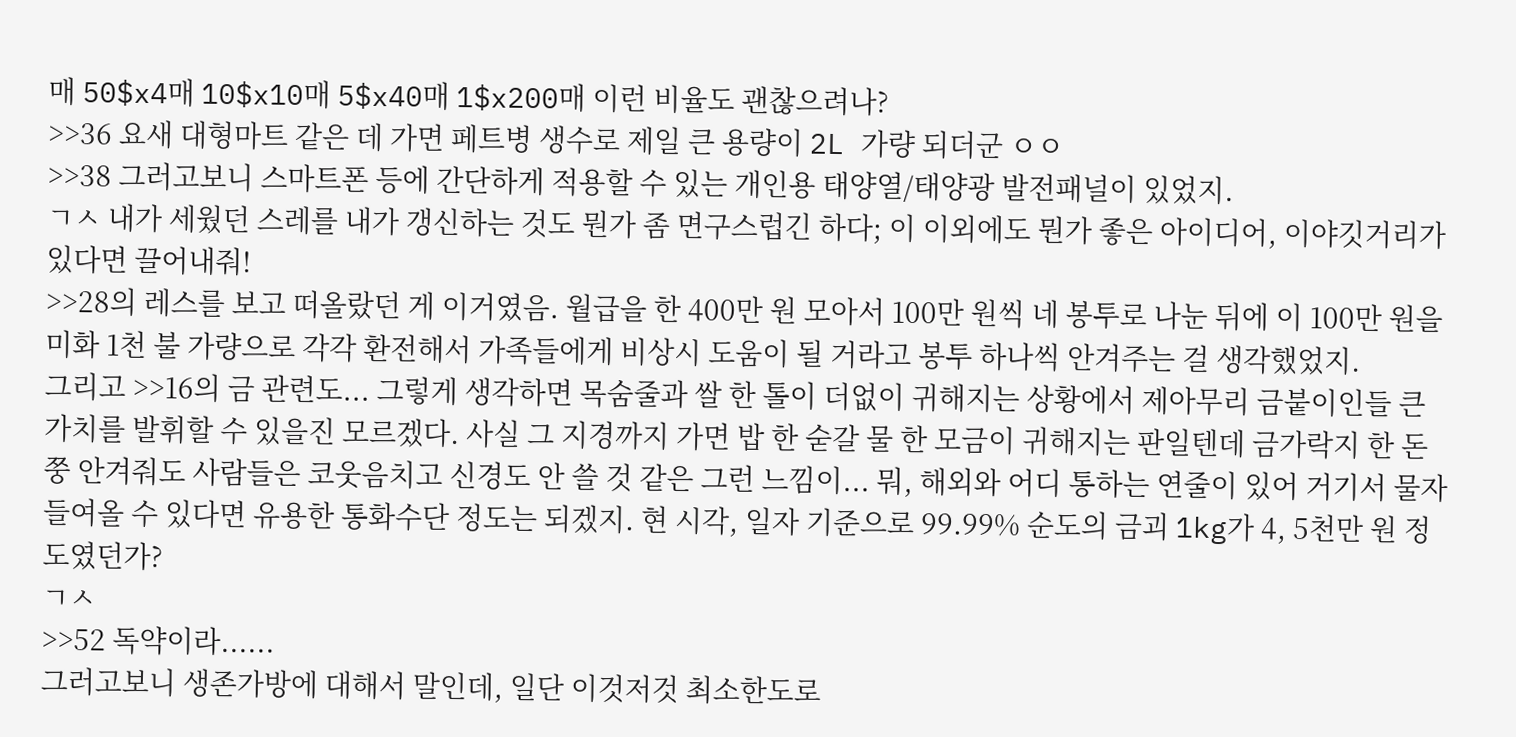매 50$x4매 10$x10매 5$x40매 1$x200매 이런 비율도 괜찮으려나?
>>36 요새 대형마트 같은 데 가면 페트병 생수로 제일 큰 용량이 2L 가량 되더군 ㅇㅇ
>>38 그러고보니 스마트폰 등에 간단하게 적용할 수 있는 개인용 태양열/태양광 발전패널이 있었지.
ㄱㅅ 내가 세웠던 스레를 내가 갱신하는 것도 뭔가 좀 면구스럽긴 하다; 이 이외에도 뭔가 좋은 아이디어, 이야깃거리가 있다면 끌어내줘!
>>28의 레스를 보고 떠올랐던 게 이거였음. 월급을 한 400만 원 모아서 100만 원씩 네 봉투로 나눈 뒤에 이 100만 원을 미화 1천 불 가량으로 각각 환전해서 가족들에게 비상시 도움이 될 거라고 봉투 하나씩 안겨주는 걸 생각했었지.
그리고 >>16의 금 관련도... 그렇게 생각하면 목숨줄과 쌀 한 톨이 더없이 귀해지는 상황에서 제아무리 금붙이인들 큰 가치를 발휘할 수 있을진 모르겠다. 사실 그 지경까지 가면 밥 한 숟갈 물 한 모금이 귀해지는 판일텐데 금가락지 한 돈쭝 안겨줘도 사람들은 코웃음치고 신경도 안 쓸 것 같은 그런 느낌이... 뭐, 해외와 어디 통하는 연줄이 있어 거기서 물자 들여올 수 있다면 유용한 통화수단 정도는 되겠지. 현 시각, 일자 기준으로 99.99% 순도의 금괴 1kg가 4, 5천만 원 정도였던가?
ㄱㅅ
>>52 독약이라......
그러고보니 생존가방에 대해서 말인데, 일단 이것저것 최소한도로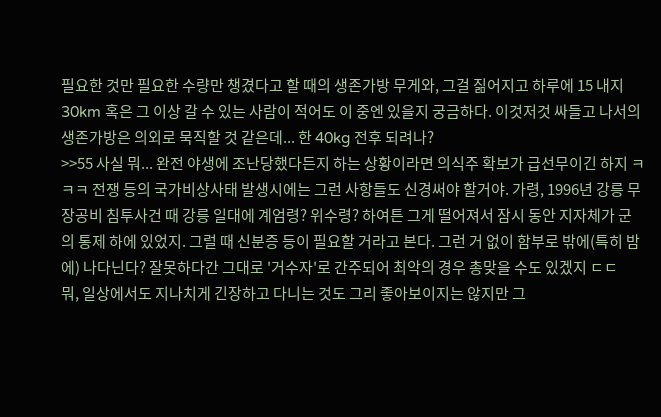필요한 것만 필요한 수량만 챙겼다고 할 때의 생존가방 무게와, 그걸 짊어지고 하루에 15 내지 30km 혹은 그 이상 갈 수 있는 사람이 적어도 이 중엔 있을지 궁금하다. 이것저것 싸들고 나서의 생존가방은 의외로 묵직할 것 같은데... 한 40kg 전후 되려나?
>>55 사실 뭐... 완전 야생에 조난당했다든지 하는 상황이라면 의식주 확보가 급선무이긴 하지 ㅋㅋㅋ 전쟁 등의 국가비상사태 발생시에는 그런 사항들도 신경써야 할거야. 가령, 1996년 강릉 무장공비 침투사건 때 강릉 일대에 계엄령? 위수령? 하여튼 그게 떨어져서 잠시 동안 지자체가 군의 통제 하에 있었지. 그럴 때 신분증 등이 필요할 거라고 본다. 그런 거 없이 함부로 밖에(특히 밤에) 나다닌다? 잘못하다간 그대로 '거수자'로 간주되어 최악의 경우 총맞을 수도 있겠지 ㄷㄷ
뭐, 일상에서도 지나치게 긴장하고 다니는 것도 그리 좋아보이지는 않지만 그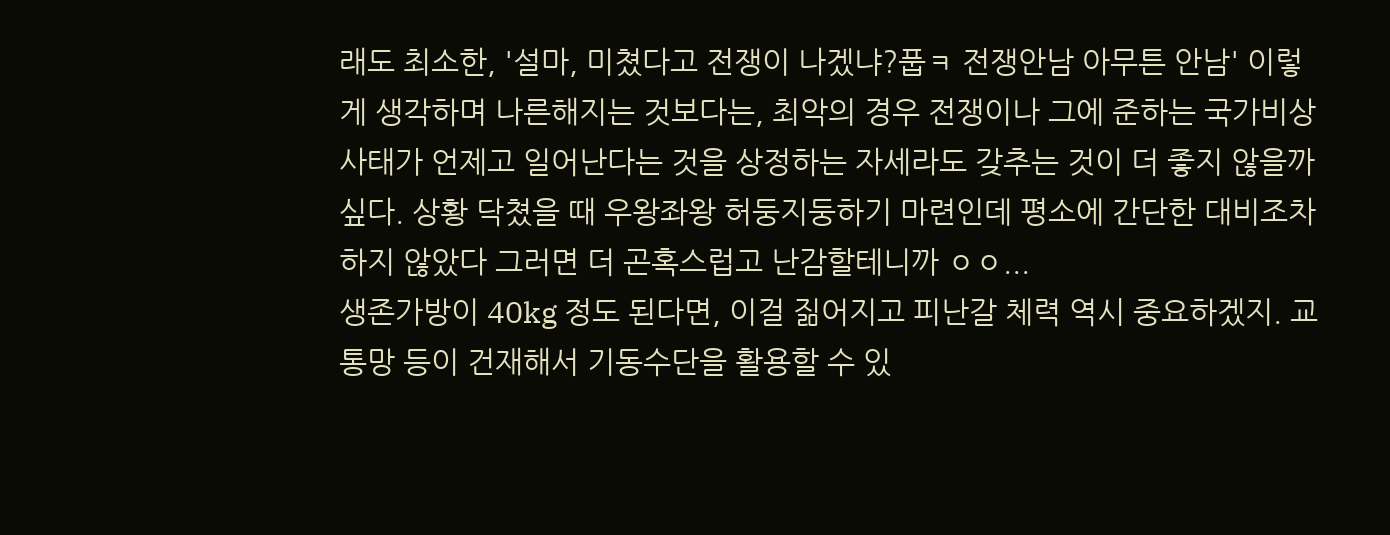래도 최소한, '설마, 미쳤다고 전쟁이 나겠냐?풉ㅋ 전쟁안남 아무튼 안남' 이렇게 생각하며 나른해지는 것보다는, 최악의 경우 전쟁이나 그에 준하는 국가비상사태가 언제고 일어난다는 것을 상정하는 자세라도 갖추는 것이 더 좋지 않을까 싶다. 상황 닥쳤을 때 우왕좌왕 허둥지둥하기 마련인데 평소에 간단한 대비조차 하지 않았다 그러면 더 곤혹스럽고 난감할테니까 ㅇㅇ...
생존가방이 40kg 정도 된다면, 이걸 짊어지고 피난갈 체력 역시 중요하겠지. 교통망 등이 건재해서 기동수단을 활용할 수 있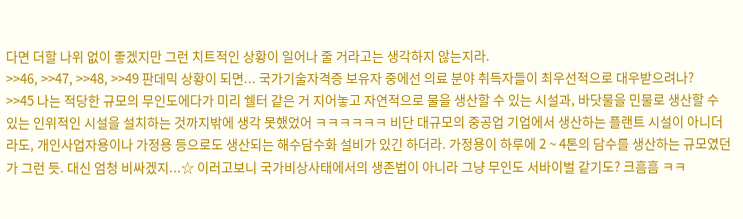다면 더할 나위 없이 좋겠지만 그런 치트적인 상황이 일어나 줄 거라고는 생각하지 않는지라.
>>46, >>47, >>48, >>49 판데믹 상황이 되면... 국가기술자격증 보유자 중에선 의료 분야 취득자들이 최우선적으로 대우받으려나?
>>45 나는 적당한 규모의 무인도에다가 미리 쉘터 같은 거 지어놓고 자연적으로 물을 생산할 수 있는 시설과, 바닷물을 민물로 생산할 수 있는 인위적인 시설을 설치하는 것까지밖에 생각 못했었어 ㅋㅋㅋㅋㅋㅋ 비단 대규모의 중공업 기업에서 생산하는 플랜트 시설이 아니더라도, 개인사업자용이나 가정용 등으로도 생산되는 해수담수화 설비가 있긴 하더라. 가정용이 하루에 2 ~ 4톤의 담수를 생산하는 규모였던가 그런 듯. 대신 엄청 비싸겠지...☆ 이러고보니 국가비상사태에서의 생존법이 아니라 그냥 무인도 서바이벌 같기도? 크흠흠 ㅋㅋ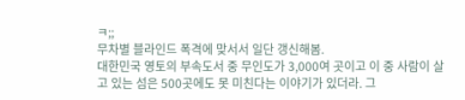ㅋ;;
무차별 블라인드 폭격에 맞서서 일단 갱신해봄.
대한민국 영토의 부속도서 중 무인도가 3,000여 곳이고 이 중 사람이 살고 있는 섬은 500곳에도 못 미친다는 이야기가 있더라. 그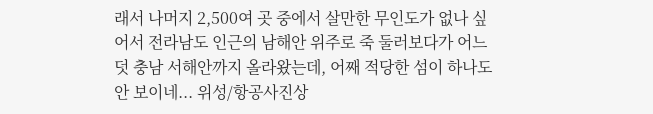래서 나머지 2,500여 곳 중에서 살만한 무인도가 없나 싶어서 전라남도 인근의 남해안 위주로 죽 둘러보다가 어느덧 충남 서해안까지 올라왔는데, 어째 적당한 섬이 하나도 안 보이네... 위성/항공사진상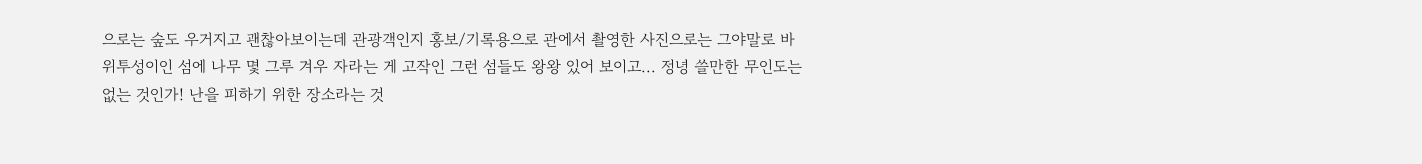으로는 숲도 우거지고 괜찮아보이는데 관광객인지 홍보/기록용으로 관에서 촬영한 사진으로는 그야말로 바위투성이인 섬에 나무 몇 그루 겨우 자라는 게 고작인 그런 섬들도 왕왕 있어 보이고... 정녕 쓸만한 무인도는 없는 것인가! 난을 피하기 위한 장소라는 것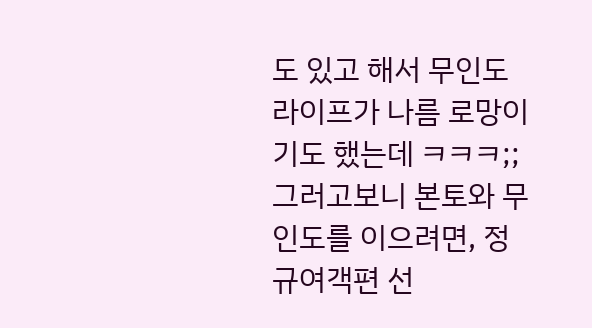도 있고 해서 무인도 라이프가 나름 로망이기도 했는데 ㅋㅋㅋ;;
그러고보니 본토와 무인도를 이으려면, 정규여객편 선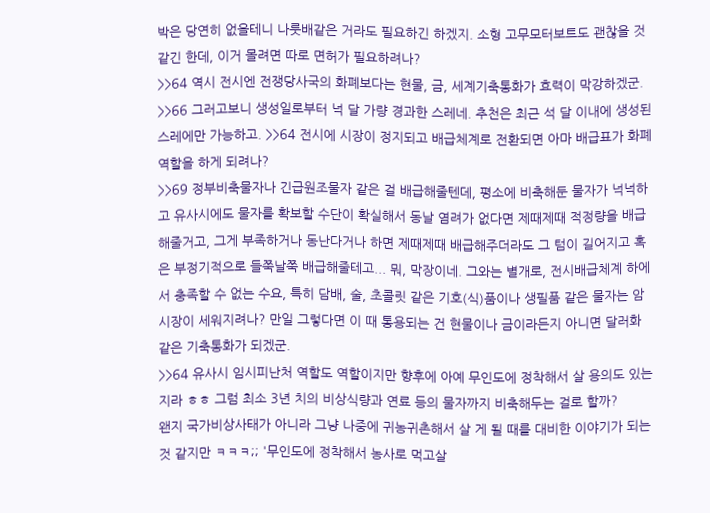박은 당연히 없을테니 나룻배같은 거라도 필요하긴 하겠지. 소형 고무모터보트도 괜찮을 것 같긴 한데, 이거 몰려면 따로 면허가 필요하려나?
>>64 역시 전시엔 전쟁당사국의 화폐보다는 현물, 금, 세계기축통화가 효력이 막강하겠군.
>>66 그러고보니 생성일로부터 넉 달 가량 경과한 스레네. 추천은 최근 석 달 이내에 생성된 스레에만 가능하고. >>64 전시에 시장이 정지되고 배급체계로 전환되면 아마 배급표가 화폐 역할을 하게 되려나?
>>69 정부비축물자나 긴급원조물자 같은 걸 배급해줄텐데, 평소에 비축해둔 물자가 넉넉하고 유사시에도 물자를 확보할 수단이 확실해서 동날 염려가 없다면 제때제때 적정량을 배급해줄거고, 그게 부족하거나 동난다거나 하면 제때제때 배급해주더라도 그 텀이 길어지고 혹은 부정기적으로 들쭉날쭉 배급해줄테고... 뭐, 막장이네. 그와는 별개로, 전시배급체계 하에서 충족할 수 없는 수요, 특히 담배, 술, 초콜릿 같은 기호(식)품이나 생필품 같은 물자는 암시장이 세워지려나? 만일 그렇다면 이 때 통용되는 건 현물이나 금이라든지 아니면 달러화 같은 기축통화가 되겠군.
>>64 유사시 임시피난처 역할도 역할이지만 향후에 아예 무인도에 정착해서 살 용의도 있는지라 ㅎㅎ 그럼 최소 3년 치의 비상식량과 연료 등의 물자까지 비축해두는 걸로 할까?
왠지 국가비상사태가 아니라 그냥 나중에 귀농귀촌해서 살 게 될 때를 대비한 이야기가 되는 것 같지만 ㅋㅋㅋ;; '무인도에 정착해서 농사로 먹고살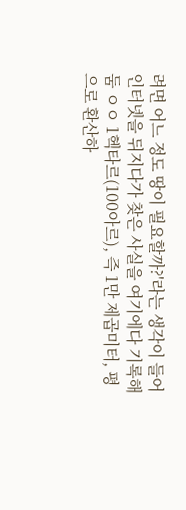려면 어느 정도 땅이 필요할까?'라는 생각이 들어 인터넷을 뒤지다가 찾은 사실을 여기에다 기록해둠 ㅇㅇ 1헥타르(100아르), 즉 1만 제곱미터, 평으로 환산하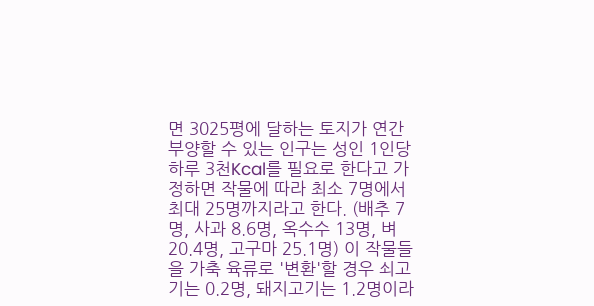면 3025평에 달하는 토지가 연간 부양할 수 있는 인구는 성인 1인당 하루 3천Kcal를 필요로 한다고 가정하면 작물에 따라 최소 7명에서 최대 25명까지라고 한다. (배추 7명, 사과 8.6명, 옥수수 13명, 벼 20.4명, 고구마 25.1명) 이 작물들을 가축 육류로 '변환'할 경우 쇠고기는 0.2명, 돼지고기는 1.2명이라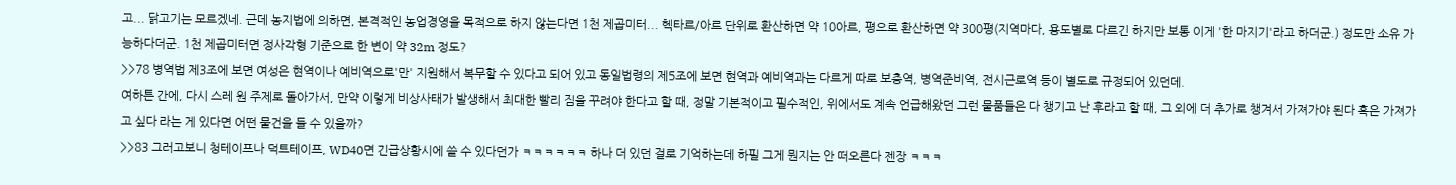고... 닭고기는 모르겠네. 근데 농지법에 의하면, 본격적인 농업경영을 목적으로 하지 않는다면 1천 제곱미터... 헥타르/아르 단위로 환산하면 약 10아르, 평으로 환산하면 약 300평(지역마다, 용도별로 다르긴 하지만 보통 이게 '한 마지기'라고 하더군.) 정도만 소유 가능하다더군. 1천 제곱미터면 정사각형 기준으로 한 변이 약 32m 정도?
>>78 병역법 제3조에 보면 여성은 현역이나 예비역으로'만' 지원해서 복무할 수 있다고 되어 있고 동일법령의 제5조에 보면 현역과 예비역과는 다르게 따로 보충역, 병역준비역, 전시근로역 등이 별도로 규정되어 있던데.
여하튼 간에, 다시 스레 원 주제로 돌아가서, 만약 이렇게 비상사태가 발생해서 최대한 빨리 짐을 꾸려야 한다고 할 때, 정말 기본적이고 필수적인, 위에서도 계속 언급해왔던 그런 물품들은 다 챙기고 난 후라고 할 때, 그 외에 더 추가로 챙겨서 가져가야 된다 혹은 가져가고 싶다 라는 게 있다면 어떤 물건을 들 수 있을까?
>>83 그러고보니 청테이프나 덕트테이프, WD40면 긴급상황시에 쓸 수 있다던가 ㅋㅋㅋㅋㅋㅋ 하나 더 있던 걸로 기억하는데 하필 그게 뭔지는 안 떠오른다 젠장 ㅋㅋㅋ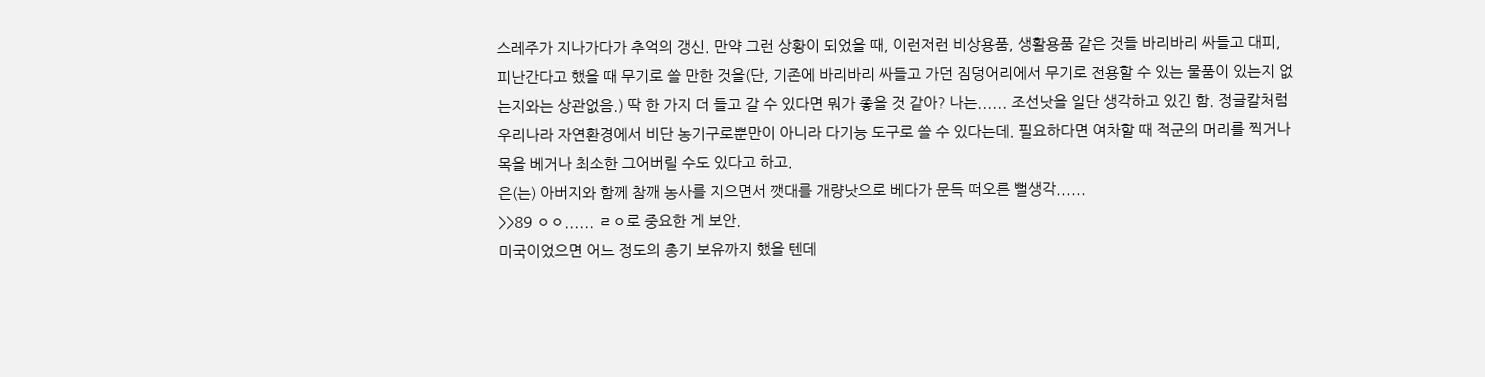스레주가 지나가다가 추억의 갱신. 만약 그런 상황이 되었을 때, 이런저런 비상용품, 생활용품 같은 것들 바리바리 싸들고 대피, 피난간다고 했을 때 무기로 쓸 만한 것을(단, 기존에 바리바리 싸들고 가던 짐덩어리에서 무기로 전용할 수 있는 물품이 있는지 없는지와는 상관없음.) 딱 한 가지 더 들고 갈 수 있다면 뭐가 좋을 것 같아? 나는...... 조선낫을 일단 생각하고 있긴 함. 정글칼처럼 우리나라 자연환경에서 비단 농기구로뿐만이 아니라 다기능 도구로 쓸 수 있다는데. 필요하다면 여차할 때 적군의 머리를 찍거나 목을 베거나 최소한 그어버릴 수도 있다고 하고.
은(는) 아버지와 함께 참깨 농사를 지으면서 깻대를 개량낫으로 베다가 문득 떠오른 뻘생각......
>>89 ㅇㅇ...... ㄹㅇ로 중요한 게 보안.
미국이었으면 어느 정도의 총기 보유까지 했을 텐데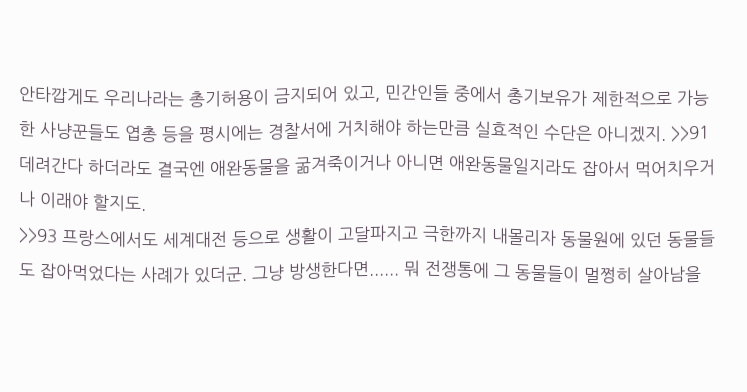안타깝게도 우리나라는 총기허용이 금지되어 있고, 민간인들 중에서 총기보유가 제한적으로 가능한 사냥꾼들도 엽총 등을 평시에는 경찰서에 거치해야 하는만큼 실효적인 수단은 아니겠지. >>91 데려간다 하더라도 결국엔 애완동물을 굶겨죽이거나 아니면 애완동물일지라도 잡아서 먹어치우거나 이래야 할지도.
>>93 프랑스에서도 세계대전 등으로 생활이 고달파지고 극한까지 내몰리자 동물원에 있던 동물들도 잡아먹었다는 사례가 있더군. 그냥 방생한다면...... 뭐 전쟁통에 그 동물들이 멀쩡히 살아남을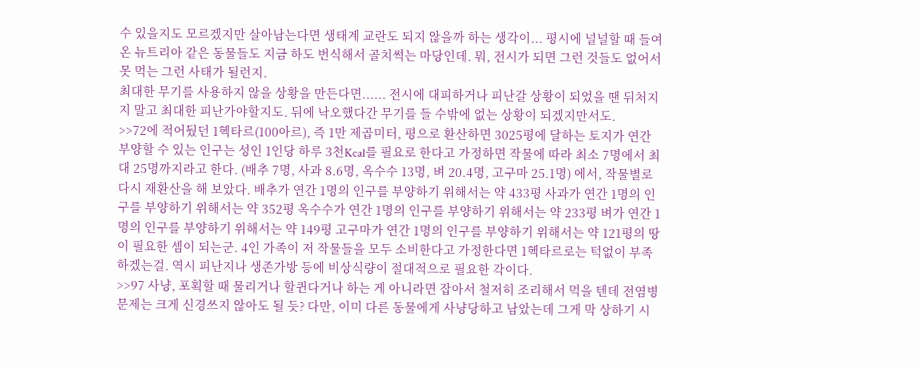수 있을지도 모르겠지만 살아남는다면 생태계 교란도 되지 않을까 하는 생각이... 평시에 널널할 때 들여온 뉴트리아 같은 동물들도 지금 하도 번식해서 골치썩는 마당인데. 뭐, 전시가 되면 그런 것들도 없어서 못 먹는 그런 사태가 될런지.
최대한 무기를 사용하지 않을 상황을 만든다면...... 전시에 대피하거나 피난갈 상황이 되었을 땐 뒤처지지 말고 최대한 피난가야할지도. 뒤에 낙오했다간 무기를 들 수밖에 없는 상황이 되겠지만서도.
>>72에 적어뒀던 1헥타르(100아르), 즉 1만 제곱미터, 평으로 환산하면 3025평에 달하는 토지가 연간 부양할 수 있는 인구는 성인 1인당 하루 3천Kcal를 필요로 한다고 가정하면 작물에 따라 최소 7명에서 최대 25명까지라고 한다. (배추 7명, 사과 8.6명, 옥수수 13명, 벼 20.4명, 고구마 25.1명) 에서, 작물별로 다시 재환산을 해 보았다. 배추가 연간 1명의 인구를 부양하기 위해서는 약 433평 사과가 연간 1명의 인구를 부양하기 위해서는 약 352평 옥수수가 연간 1명의 인구를 부양하기 위해서는 약 233평 벼가 연간 1명의 인구를 부양하기 위해서는 약 149평 고구마가 연간 1명의 인구를 부양하기 위해서는 약 121평의 땅이 필요한 셈이 되는군. 4인 가족이 저 작물들을 모두 소비한다고 가정한다면 1헥타르로는 턱없이 부족하겠는걸. 역시 피난지나 생존가방 등에 비상식량이 절대적으로 필요한 각이다.
>>97 사냥, 포획할 때 물리거나 할퀸다거나 하는 게 아니라면 잡아서 철저히 조리해서 먹을 텐데 전염병 문제는 크게 신경쓰지 않아도 될 듯? 다만, 이미 다른 동물에게 사냥당하고 남았는데 그게 막 상하기 시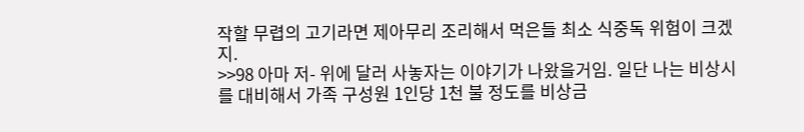작할 무렵의 고기라면 제아무리 조리해서 먹은들 최소 식중독 위험이 크겠지.
>>98 아마 저- 위에 달러 사놓자는 이야기가 나왔을거임. 일단 나는 비상시를 대비해서 가족 구성원 1인당 1천 불 정도를 비상금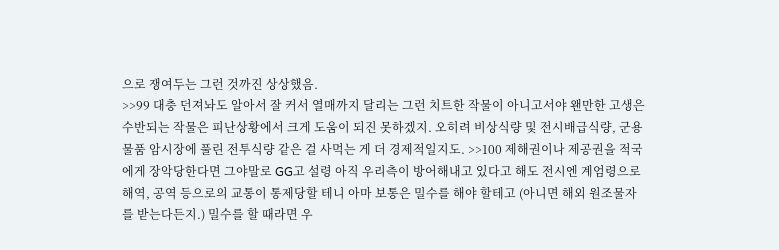으로 쟁여두는 그런 것까진 상상했음.
>>99 대충 던져놔도 알아서 잘 커서 열매까지 달리는 그런 치트한 작물이 아니고서야 왠만한 고생은 수반되는 작물은 피난상황에서 크게 도움이 되진 못하겠지. 오히려 비상식량 및 전시배급식량, 군용물품 암시장에 풀린 전투식량 같은 걸 사먹는 게 더 경제적일지도. >>100 제해권이나 제공권을 적국에게 장악당한다면 그야말로 GG고 설령 아직 우리측이 방어해내고 있다고 해도 전시엔 계엄령으로 해역, 공역 등으로의 교통이 통제당할 테니 아마 보통은 밀수를 해야 할테고 (아니면 해외 원조물자를 받는다든지.) 밀수를 할 때라면 우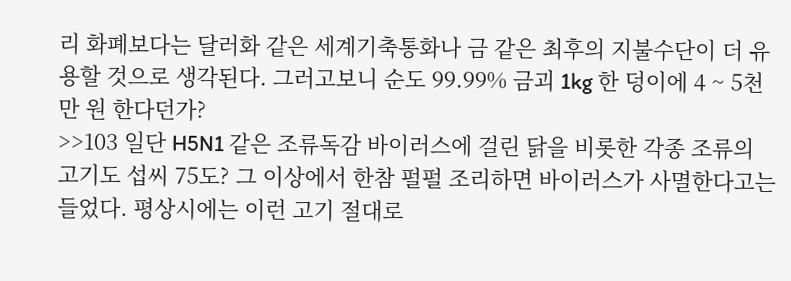리 화폐보다는 달러화 같은 세계기축통화나 금 같은 최후의 지불수단이 더 유용할 것으로 생각된다. 그러고보니 순도 99.99% 금괴 1kg 한 덩이에 4 ~ 5천만 원 한다던가?
>>103 일단 H5N1 같은 조류독감 바이러스에 걸린 닭을 비롯한 각종 조류의 고기도 섭씨 75도? 그 이상에서 한참 펄펄 조리하면 바이러스가 사멸한다고는 들었다. 평상시에는 이런 고기 절대로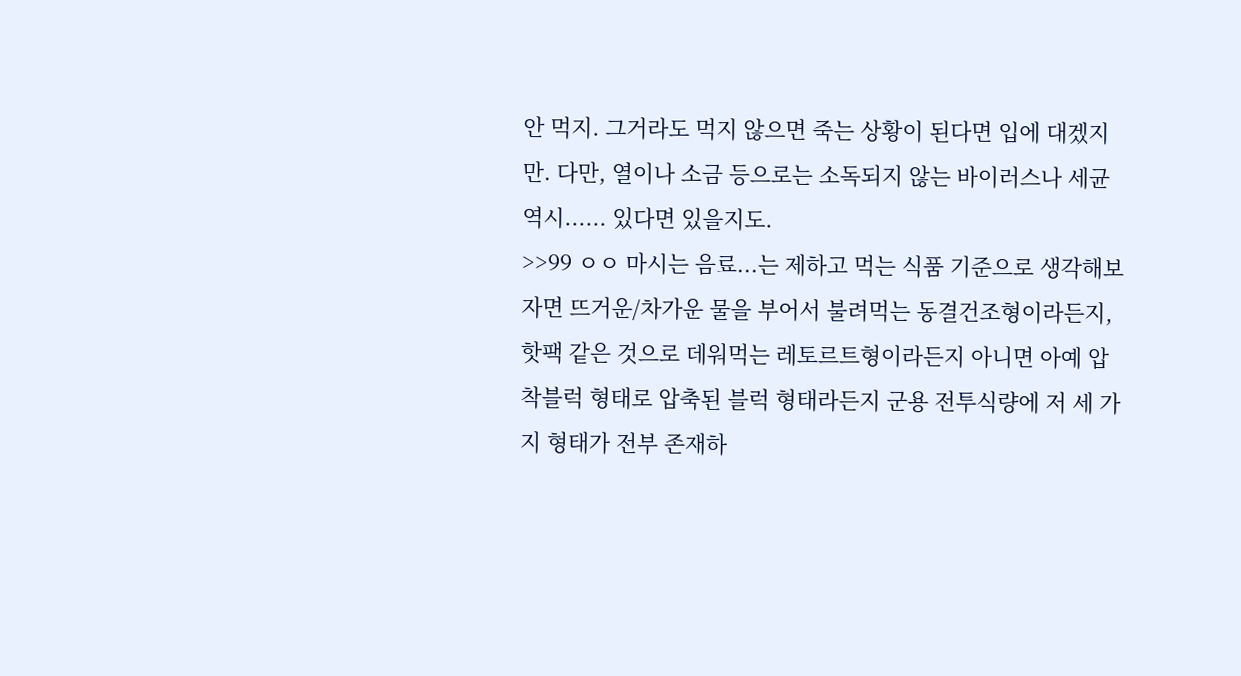안 먹지. 그거라도 먹지 않으면 죽는 상황이 된다면 입에 대겠지만. 다만, 열이나 소금 등으로는 소독되지 않는 바이러스나 세균 역시...... 있다면 있을지도.
>>99 ㅇㅇ 마시는 음료...는 제하고 먹는 식품 기준으로 생각해보자면 뜨거운/차가운 물을 부어서 불려먹는 동결건조형이라든지, 핫팩 같은 것으로 데워먹는 레토르트형이라든지 아니면 아예 압착블럭 형태로 압축된 블럭 형태라든지 군용 전투식량에 저 세 가지 형태가 전부 존재하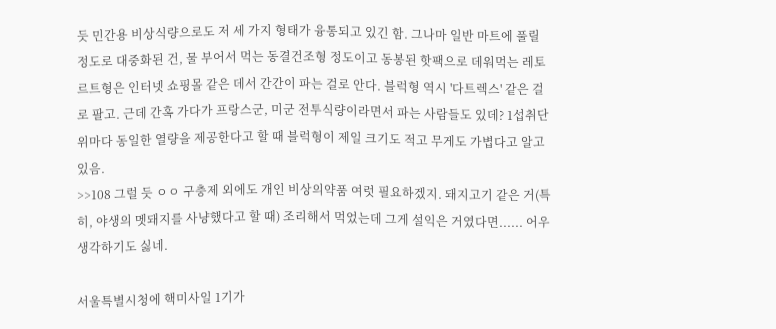듯 민간용 비상식량으로도 저 세 가지 형태가 융통되고 있긴 함. 그나마 일반 마트에 풀릴 정도로 대중화된 건, 물 부어서 먹는 동결건조형 정도이고 동봉된 핫팩으로 데워먹는 레토르트형은 인터넷 쇼핑몰 같은 데서 간간이 파는 걸로 안다. 블럭형 역시 '다트렉스' 같은 걸로 팔고. 근데 간혹 가다가 프랑스군, 미군 전투식량이라면서 파는 사람들도 있데? 1섭취단위마다 동일한 열량을 제공한다고 할 때 블럭형이 제일 크기도 적고 무게도 가볍다고 알고 있음.
>>108 그럴 듯 ㅇㅇ 구충제 외에도 개인 비상의약품 여럿 필요하겠지. 돼지고기 같은 거(특히, 야생의 멧돼지를 사냥했다고 할 때) 조리해서 먹었는데 그게 설익은 거였다면...... 어우 생각하기도 싫네.

서울특별시청에 핵미사일 1기가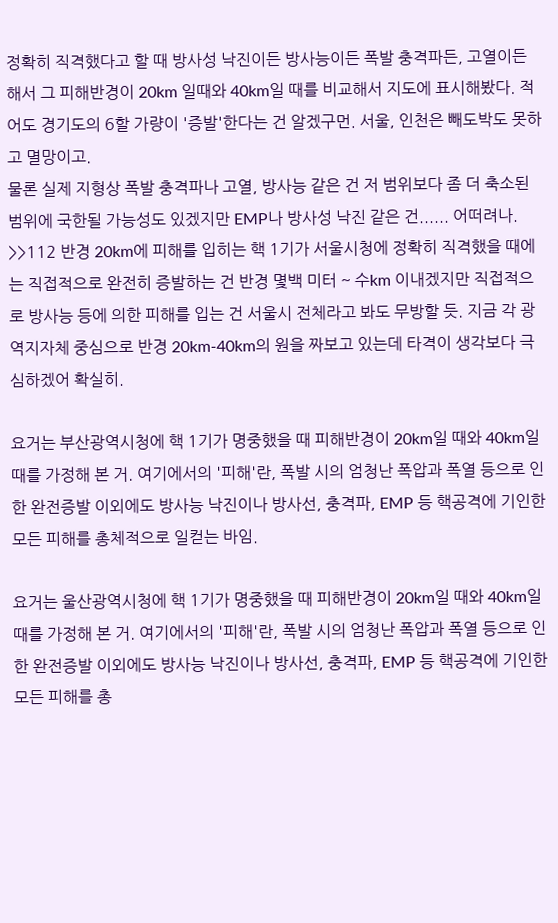정확히 직격했다고 할 때 방사성 낙진이든 방사능이든 폭발 충격파든, 고열이든 해서 그 피해반경이 20km 일때와 40km일 때를 비교해서 지도에 표시해봤다. 적어도 경기도의 6할 가량이 '증발'한다는 건 알겠구먼. 서울, 인천은 빼도박도 못하고 멸망이고.
물론 실제 지형상 폭발 충격파나 고열, 방사능 같은 건 저 범위보다 좀 더 축소된 범위에 국한될 가능성도 있겠지만 EMP나 방사성 낙진 같은 건...... 어떠려나.
>>112 반경 20km에 피해를 입히는 핵 1기가 서울시청에 정확히 직격했을 때에는 직접적으로 완전히 증발하는 건 반경 몇백 미터 ~ 수km 이내겠지만 직접적으로 방사능 등에 의한 피해를 입는 건 서울시 전체라고 봐도 무방할 듯. 지금 각 광역지자체 중심으로 반경 20km-40km의 원을 짜보고 있는데 타격이 생각보다 극심하겠어 확실히.

요거는 부산광역시청에 핵 1기가 명중했을 때 피해반경이 20km일 때와 40km일 때를 가정해 본 거. 여기에서의 '피해'란, 폭발 시의 엄청난 폭압과 폭열 등으로 인한 완전증발 이외에도 방사능 낙진이나 방사선, 충격파, EMP 등 핵공격에 기인한 모든 피해를 총체적으로 일컫는 바임.

요거는 울산광역시청에 핵 1기가 명중했을 때 피해반경이 20km일 때와 40km일 때를 가정해 본 거. 여기에서의 '피해'란, 폭발 시의 엄청난 폭압과 폭열 등으로 인한 완전증발 이외에도 방사능 낙진이나 방사선, 충격파, EMP 등 핵공격에 기인한 모든 피해를 총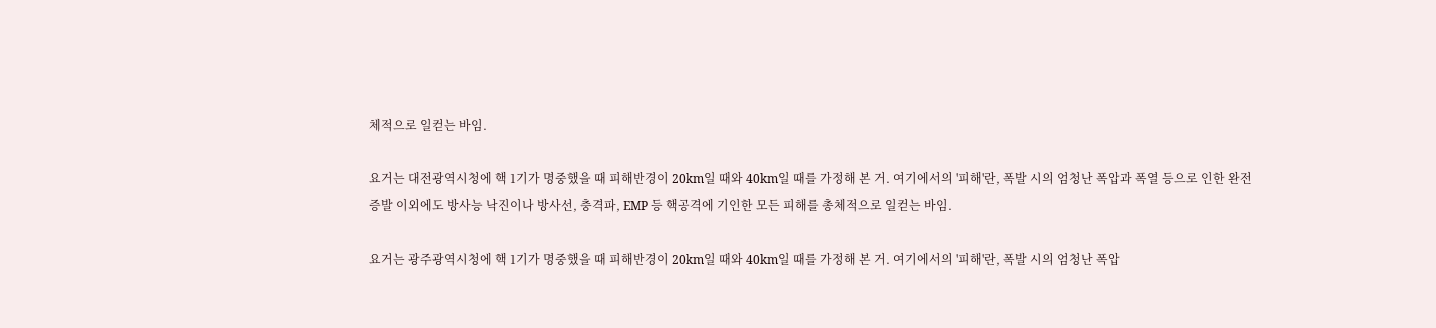체적으로 일컫는 바임.

요거는 대전광역시청에 핵 1기가 명중했을 때 피해반경이 20km일 때와 40km일 때를 가정해 본 거. 여기에서의 '피해'란, 폭발 시의 엄청난 폭압과 폭열 등으로 인한 완전증발 이외에도 방사능 낙진이나 방사선, 충격파, EMP 등 핵공격에 기인한 모든 피해를 총체적으로 일컫는 바임.

요거는 광주광역시청에 핵 1기가 명중했을 때 피해반경이 20km일 때와 40km일 때를 가정해 본 거. 여기에서의 '피해'란, 폭발 시의 엄청난 폭압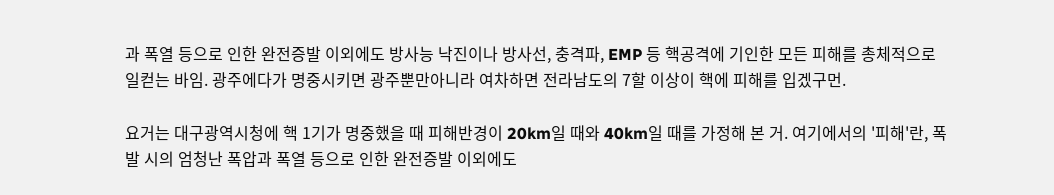과 폭열 등으로 인한 완전증발 이외에도 방사능 낙진이나 방사선, 충격파, EMP 등 핵공격에 기인한 모든 피해를 총체적으로 일컫는 바임. 광주에다가 명중시키면 광주뿐만아니라 여차하면 전라남도의 7할 이상이 핵에 피해를 입겠구먼.

요거는 대구광역시청에 핵 1기가 명중했을 때 피해반경이 20km일 때와 40km일 때를 가정해 본 거. 여기에서의 '피해'란, 폭발 시의 엄청난 폭압과 폭열 등으로 인한 완전증발 이외에도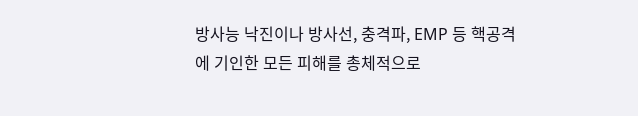방사능 낙진이나 방사선, 충격파, EMP 등 핵공격에 기인한 모든 피해를 총체적으로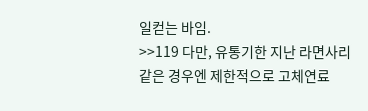일컫는 바임.
>>119 다만, 유통기한 지난 라면사리 같은 경우엔 제한적으로 고체연료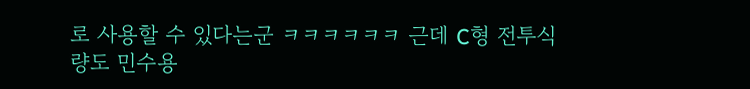로 사용할 수 있다는군 ㅋㅋㅋㅋㅋㅋ 근데 C형 전투식량도 민수용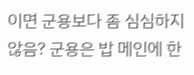이면 군용보다 좀 심심하지 않음? 군용은 밥 메인에 한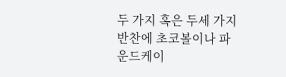두 가지 혹은 두세 가지 반찬에 초코볼이나 파운드케이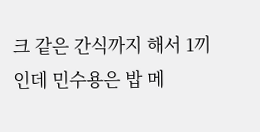크 같은 간식까지 해서 1끼인데 민수용은 밥 메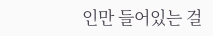인만 들어있는 걸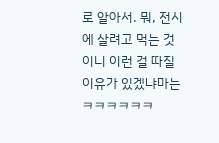로 알아서. 뭐, 전시에 살려고 먹는 것이니 이런 걸 따질 이유가 있겠냐마는 ㅋㅋㅋㅋㅋㅋ